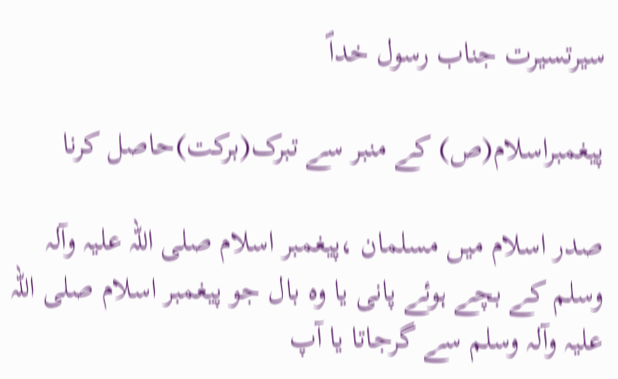سیرتسیرت جناب رسول خداؐ

پیغمبراسلام(ص) کے منبر سے تبرک(برکت)حاصل کرنا

صدر اسلام میں مسلمان ،پیغمبر اسلام صلی اللہ علیہ وآلہ وسلم کے بچے ہوئے پانی یا وہ بال جو پیغمبر اسلام صلی اللہ علیہ وآلہ وسلم سے گرجاتا یا آپ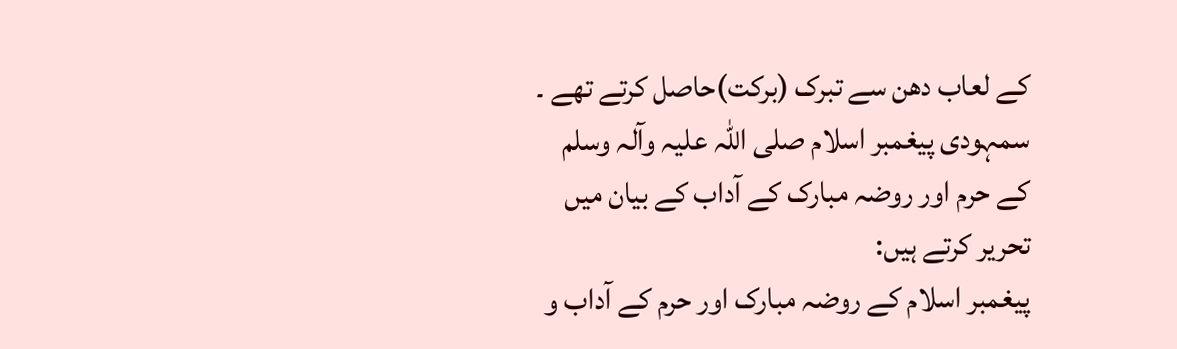کے لعاب دھن سے تبرک (برکت)حاصل کرتے تھے ۔
سمہودی پیغمبر اسلام صلی اللہ علیہ وآلہ وسلم کے حرم اور روضہ مبارک کے آداب کے بیان میں تحریر کرتے ہیں:
پیغمبر اسلام کے روضہ مبارک اور حرم کے آداب و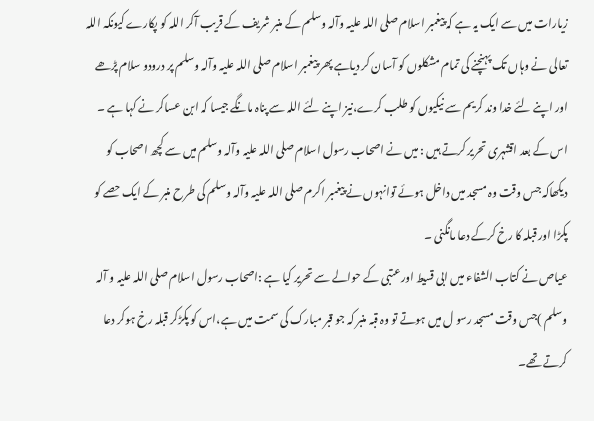زیارات میں سے ایک یہ ہے کہ پیغمبر اسلام صلی اللہ علیہ وآلہ وسلم کے منبر شریف کے قریب آکر اللہ کو پکارے کیونکہ اللہ تعالی نے وہاں تک پہنچنے کی تمام مشکلوں کو آسان کر دیاہے پھر پیغمبر اسلام صلی اللہ علیہ وآلہ وسلم پر درودو سلام پڑھے اور اپنے لئے خدا وند کریم سے نیکیوں کو طلب کرے،نیز اپنے لئے اللہ سے پناہ مانگے جیسا کہ ابن عساکر نے کہا ہے ۔ اس کے بعد اقشہری تحریر کرتے ہیں : میں نے اصحاب رسول اسلام صلی اللہ علیہ وآلہ وسلم میں سے کچھ اصحاب کو دیکھاکہ جس وقت وہ مسجد میں داخل ہوئے توانہوں نے پیغمبر اکرم صلی اللہ علیہ وآلہ وسلم کی طرح منبر کے ایک حصے کو پکڑا اور قبلہ کا رخ کرکے دعا مانگنی ۔
عیاص نے کتاب الشفاء میں ابی قسیط اورعتبی کے حوالے سے تحریر کیا ہے :اصحاب رسول اسلام صلی اللہ علیہ و آلہ وسلم )جس وقت مسجد رسو ل میں ہوتے تو وہ قبہ منبر کہ جو قبر مبارک کی سمت میں ہے،اس کو پکڑکر قبلہ رخ ہوکر دعا کرتے تھے۔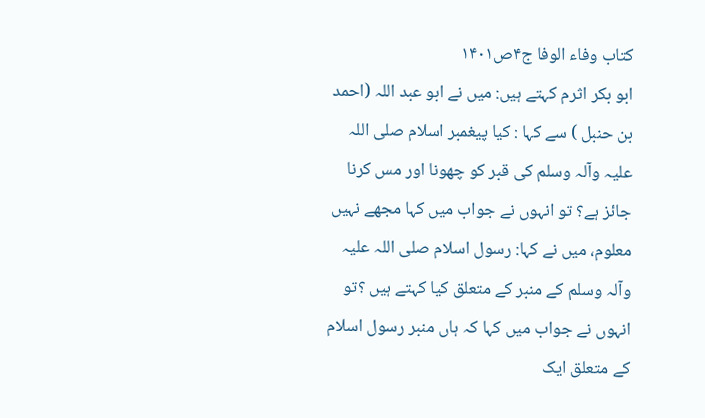کتاب وفاء الوفا ج۴ص۱۴۰۱
ابو بکر اثرم کہتے ہیں: میں نے ابو عبد اللہ (احمد بن حنبل ) سے کہا : کیا پیغمبر اسلام صلی اللہ علیہ وآلہ وسلم کی قبر کو چھونا اور مس کرنا جائز ہے؟ تو انہوں نے جواب میں کہا مجھے نہیں معلوم، میں نے کہا: رسول اسلام صلی اللہ علیہ وآلہ وسلم کے منبر کے متعلق کیا کہتے ہیں ؟تو انہوں نے جواب میں کہا کہ ہاں منبر رسول اسلام کے متعلق ایک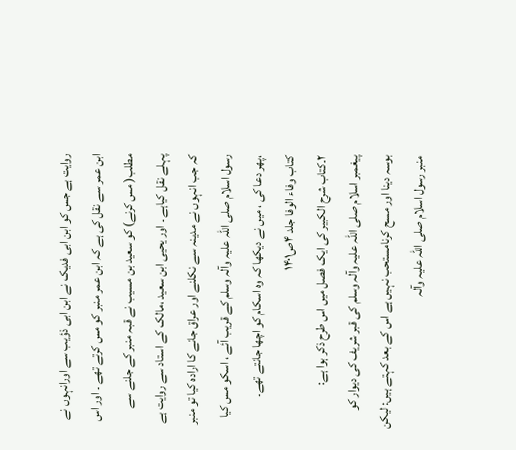روایت ہے جس کو ابن ابی فدیک نے ابن ابی ذؤیب سے اورانہوں نے ابن عمر سے نقل کی ہے کہ ابن عمر منبر کو مس کرتے تھے ۔ اور اس مطلب( مس کرنے) کو سعید بن مسیب نے قبہ منبر کے جلنے سے پہلے نقل کیاہے ۔ اور یحیی ابن سعید ،مالک کے استاد سے روایت ہے کہ جب انہوں نے مدینہ سے نکلنے اور عراق جانے کا ارادہ کیا تو منبر رسول اسلام صلی اللہ علیہ وآلہ وسلم کے قریب آئے ، اسکو مس کیا ،پھر دعا کی ، میں نے دیکھا کہ وہ اسکام کو اچھا جانتے تھے۔
کتاب وفاء الوفا جلد ۴ص۱۴۰۱
۲۔کتاب شرح الکبیر کی ایک فصل میں اس طرح ذکر ہوا ہے:
پیغمبر اسلام صلی اللہ علیہ وآلہ وسلم کی قبر شریف کی دیوار کو بوسہ دینا اور مسح کرنامستحب نہیں ہے اس کے بعد کہتے ہیں: لیکن منبر رسول اسلام صلی اللہ علیہ وآلہ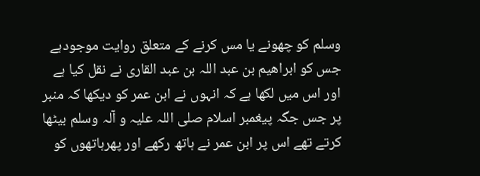وسلم کو چھونے یا مس کرنے کے متعلق روایت موجودہے جس کو ابراھیم بن عبد اللہ بن عبد القاری نے نقل کیا ہے اور اس میں لکھا ہے کہ انہوں نے ابن عمر کو دیکھا کہ منبر پر جس جگہ پیغمبر اسلام صلی اللہ علیہ و آلہ وسلم بیٹھا کرتے تھے اس پر ابن عمر نے ہاتھ رکھے اور پھرہاتھوں کو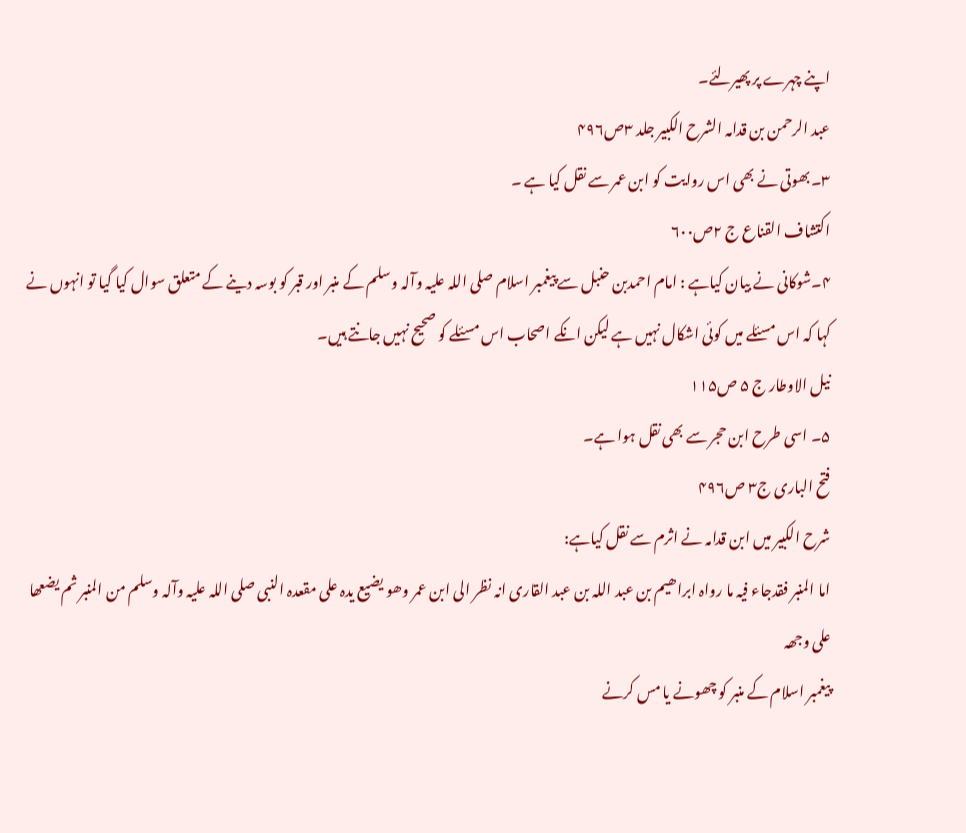اپنے چہرے پر پھیرلئے۔
عبد الرحمن بن قدامہ الشرح الکبیر جلد ۳ص۴۹۶
۳۔بھوتی نے بھی اس روایت کو ابن عمر سے نقل کیا ہے ۔
اکتشاف القناع ج ۲ص۶۰۰
۴۔شوکانی نے بیان کیاہے : امام احمدبن حنبل سے پیغمبر اسلام صلی اللہ علیہ وآلہ وسلم کے منبر اور قبر کو بوسہ دینے کے متعلق سوال کیا گیا تو انہوں نے کہا کہ اس مسئلے میں کوئی اشکال نہیں ہے لیکن انکے اصحاب اس مسئلے کو صحیح نہیں جانتے ہیں۔
نیل الاوطار ج ۵ ص۱۱۵
۵۔ اسی طرح ابن حجر سے بھی نقل ہوا ہے۔
فتح الباری ج۳ ص۴۹۶
شرح الکبیر میں ابن قدامہ نے اثرم سے نقل کیاہے:
اما المنبر فقدجاء فیہ ما رواہ ابراھیم بن عبد اللہ بن عبد القاری انہ نظر الی ابن عمر وھو یضیع یدہ علی مقعدہ النبی صلی اللہ علیہ وآلہ وسلم من المنبر ثم یضعھا علی وجھہ
پیغمبر اسلام کے منبر کو چھونے یا مس کرنے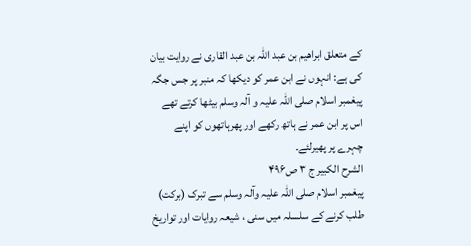کے متعلق ابراھیم بن عبد اللہ بن عبد القاری نے روایت بیان کی ہے: انہوں نے ابن عمر کو دیکھا کہ منبر پر جس جگہ پیغمبر اسلام صلی اللہ علیہ و آلہ وسلم بیٹھا کرتے تھے اس پر ابن عمر نے ہاتھ رکھے اور پھرہاتھوں کو اپنے چہرے پر پھیرلئے۔
الشرح الکبیر ج ۳ ص۴۹۶
پیغمبر اسلام صلی اللہ علیہ وآلہ وسلم سے تبرک (برکت) طلب کرنے کے سلسلہ میں سنی ، شیعہ روایات اور تواریخ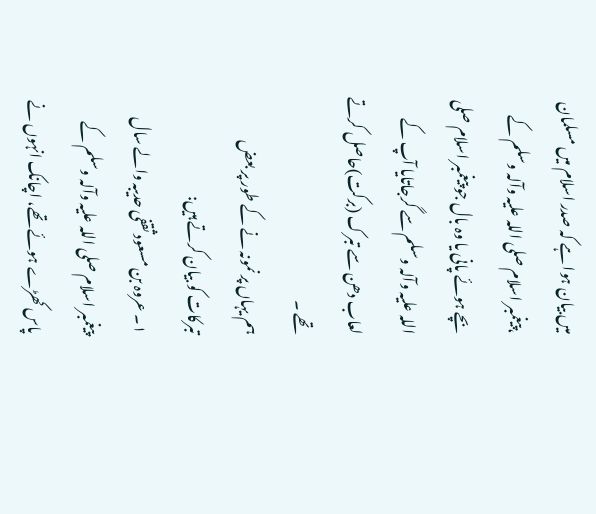میں بیان ہوا ہے کہ صدر اسلام میں مسلمان ،پیغمبر اسلام صلی اللہ علیہ وآلہ وسلم کے بچے ہوئے پانی یا وہ بال جو پیغمبر اسلام صلی اللہ علیہ وآلہ وسلم سے گرجاتایا آپ کے لعاب دھن سے تبرک (برکت)حاصل کرتے تھے ۔
ہم یہاں پر نمونہ نے کے طور پر بعض تبرکات کو بیان کرتے ہیں:
۱۔ عروہ بن مسعود ثقفی حدیبہ والے سال پیغمبر اسلام صلی اللہ علیہ وآلہ وسلم کے پاس کھڑے ہوئے تھے، اچانک انہوں نے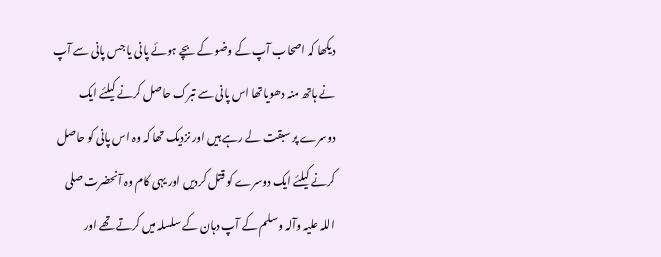دیکھا کہ اصحاب آپ کے وضو کے بچے ہوئے پانی یا جس پانی سے آپ نے ہاتھ منہ دھویاتھا اس پانی سے تبرک حاصل کرنے کیلئے ایک دوسرے پر سبقت لے رہے ہیں اور نزدیک تھا کہ وہ اس پانی کو حاصل کرنے کیلئے ایک دوسرے کو قتل کردیں اور یہی کام وہ آنحضرت صلی اللہ علیہ وآلہ وسلم کے آپ دہان کے سلسلہ میں کرتے تھے اور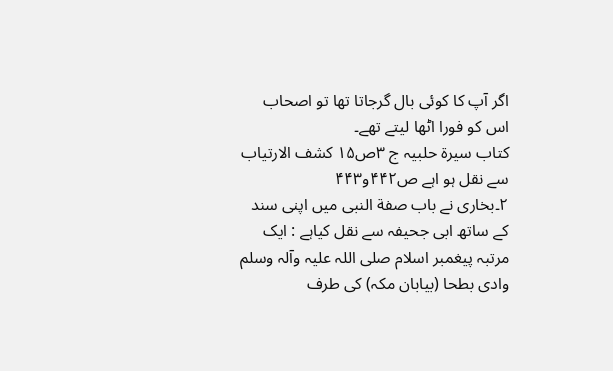اگر آپ کا کوئی بال گرجاتا تھا تو اصحاب اس کو فورا اٹھا لیتے تھے۔
کتاب سیرة حلبیہ ج ۳ص۱۵ کشف الارتیاب سے نقل ہو اہے ص۴۴۲و۴۴۳
۲۔بخاری نے باب صفة النبی میں اپنی سند کے ساتھ ابی جحیفہ سے نقل کیاہے : ایک مرتبہ پیغمبر اسلام صلی اللہ علیہ وآلہ وسلم وادی بطحا (بیابان مکہ) کی طرف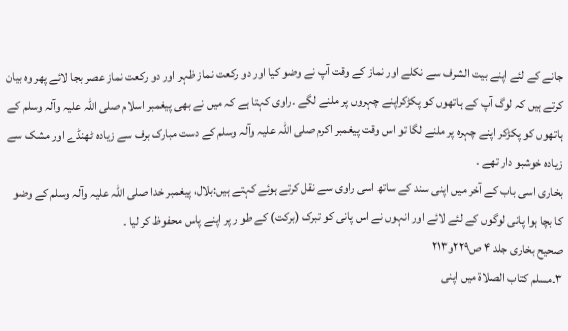جانے کے لئے اپنے بیت الشرف سے نکلے اور نماز کے وقت آپ نے وضو کیا اور دو رکعت نماز ظہر اور دو رکعت نماز عصر بجا لائے پھر وہ بیان کرتے ہیں کہ لوگ آپ کے ہاتھوں کو پکڑکراپنے چہروں پر ملنے لگے ۔راوی کہتا ہے کہ میں نے بھی پیغمبر اسلام صلی اللہ علیہ وآلہ وسلم کے ہاتھوں کو پکڑکر اپنے چہرہ پر ملنے لگا تو اس وقت پیغمبر اکرم صلی اللہ علیہ وآلہ وسلم کے دست مبارک برف سے زیادہ ٹھنڈے اور مشک سے زیادہ خوشبو دار تھے ۔
بخاری اسی باب کے آخر میں اپنی سند کے ساتھ اسی راوی سے نقل کرتے ہوئے کہتے ہیں:بلال، پیغمبر خدا صلی اللہ علیہ وآلہ وسلم کے وضو کا بچا ہوا پانی لوگوں کے لئے لائے اور انہوں نے اس پانی کو تبرک (برکت) کے طو ر پر اپنے پاس محفوظ کر لیا ۔
صحیح بخاری جلد ۴ ص۲۲۹و۲۱۳
۳۔مسلم کتاب الصلاة میں اپنی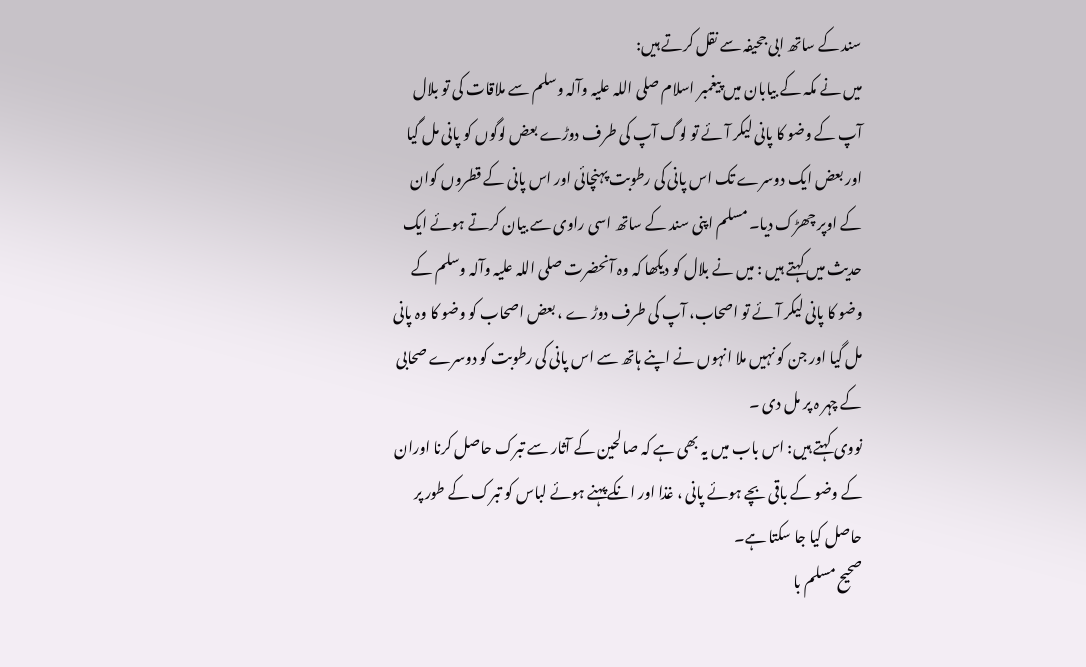سند کے ساتھ ابی جحیفہ سے نقل کرتے ہیں:
میں نے مکہ کے بیابان میں پیغمبر اسلام صلی اللہ علیہ وآلہ وسلم سے ملاقات کی تو بلال آپ کے وضو کا پانی لیکر آئے تو لوگ آپ کی طرف دوڑے بعض لوگوں کو پانی مل گیا اور بعض ایک دوسرے تک اس پانی کی رطوبت پہنچائی اور اس پانی کے قطروں کوان کے اوپر چھڑک دیا۔ مسلم اپنی سند کے ساتھ اسی راوی سے بیان کرتے ہوئے ایک حدیث میں کہتے ہیں : میں نے بلال کو دیکھا کہ وہ آنحضرت صلی اللہ علیہ وآلہ وسلم کے وضو کا پانی لیکر آئے تو اصحاب، آپ کی طرف دوڑ ے ، بعض اصحاب کو وضو کا وہ پانی مل گیا اور جن کو نہیں ملا انہوں نے اپنے ہاتھ سے اس پانی کی رطوبت کو دوسرے صحابی کے چہر ہ پر مل دی ۔
نووی کہتے ہیں: اس باب میں یہ بھی ہے کہ صالحین کے آثار سے تبرک حاصل کرنا اوران کے وضو کے باقی بچے ہوئے پانی ، غذا اور انکے پہنے ہوئے لباس کو تبرک کے طور پر حاصل کیا جا سکتا ہے۔
صحیح مسلم با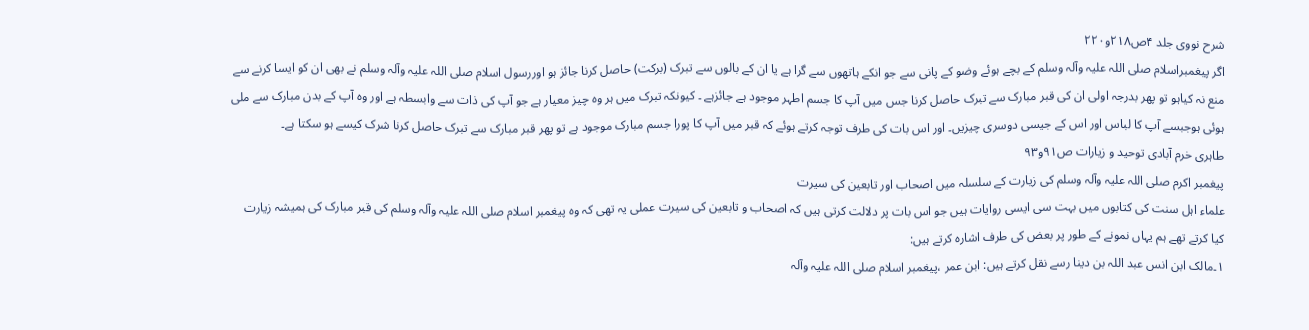شرح نووی جلد ۴ص۲۱۸و۲۲۰
اگر پیغمبراسلام صلی اللہ علیہ وآلہ وسلم کے بچے ہوئے وضو کے پانی سے جو انکے ہاتھوں سے گرا ہے یا ان کے بالوں سے تبرک (برکت) حاصل کرنا جائز ہو اوررسول اسلام صلی اللہ علیہ وآلہ وسلم نے بھی ان کو ایسا کرنے سے منع نہ کیاہو تو پھر بدرجہ اولی ان کی قبر مبارک سے تبرک حاصل کرنا جس میں آپ کا جسم اطہر موجود ہے جائزہے ۔ کیونکہ تبرک میں ہر وہ چیز معیار ہے جو آپ کی ذات سے وابسطہ ہے اور وہ آپ کے بدن مبارک سے ملی ہوئی ہوجبسے آپ کا لباس اور اس کے جیسی دوسری چیزیں۔ اور اس بات کی طرف توجہ کرتے ہوئے کہ قبر میں آپ کا پورا جسم مبارک موجود ہے تو پھر قبر مبارک سے تبرک حاصل کرنا شرک کیسے ہو سکتا ہے۔
طاہری خرم آبادی توحید و زیارات ص۹۱و۹۳
پیغمبر اکرم صلی اللہ علیہ وآلہ وسلم کی زیارت کے سلسلہ میں اصحاب اور تابعین کی سیرت
علماء اہل سنت کی کتابوں میں بہت سی ایسی روایات ہیں جو اس بات پر دلالت کرتی ہیں کہ اصحاب و تابعین کی سیرت عملی یہ تھی کہ وہ پیغمبر اسلام صلی اللہ علیہ وآلہ وسلم کی قبر مبارک کی ہمیشہ زیارت کیا کرتے تھے ہم یہاں نمونے کے طور پر بعض کی طرف اشارہ کرتے ہیں:
۱۔مالک ابن انس عبد اللہ بن دینا رسے نقل کرتے ہیں: ابن عمر ،پیغمبر اسلام صلی اللہ علیہ وآلہ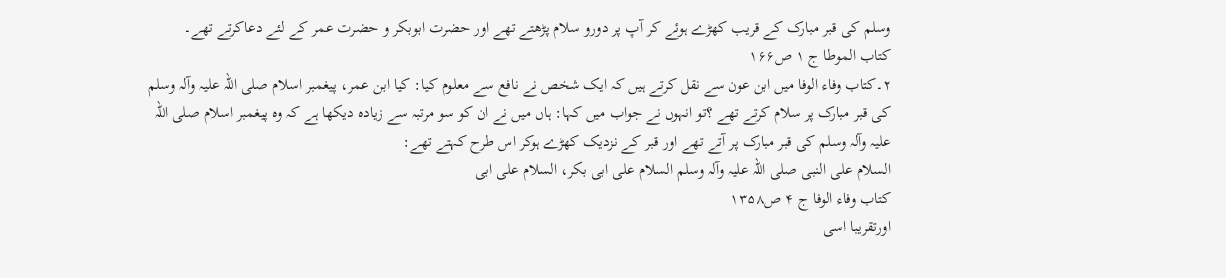وسلم کی قبر مبارک کے قریب کھڑے ہوئے کر آپ پر دورو سلام پڑھتے تھے اور حضرت ابوبکر و حضرت عمر کے لئے دعاکرتے تھے۔
کتاب الموطا ج ۱ ص۱۶۶
۲۔کتاب وفاء الوفا میں ابن عون سے نقل کرتے ہیں کہ ایک شخص نے نافع سے معلوم کیا: کیا ابن عمر، پیغمبر اسلام صلی اللہ علیہ وآلہ وسلم کی قبر مبارک پر سلام کرتے تھے ؟تو انہوں نے جواب میں کہا: ہاں میں نے ان کو سو مرتبہ سے زیادہ دیکھا ہے کہ وہ پیغمبر اسلام صلی اللہ علیہ وآلہ وسلم کی قبر مبارک پر آتے تھے اور قبر کے نزدیک کھڑے ہوکر اس طرح کہتے تھے:
السلام علی النبی صلی اللہ علیہ وآلہ وسلم السلام علی ابی بکر، السلام علی ابی
کتاب وفاء الوفا ج ۴ ص۱۳۵۸
اورتقریبا اسی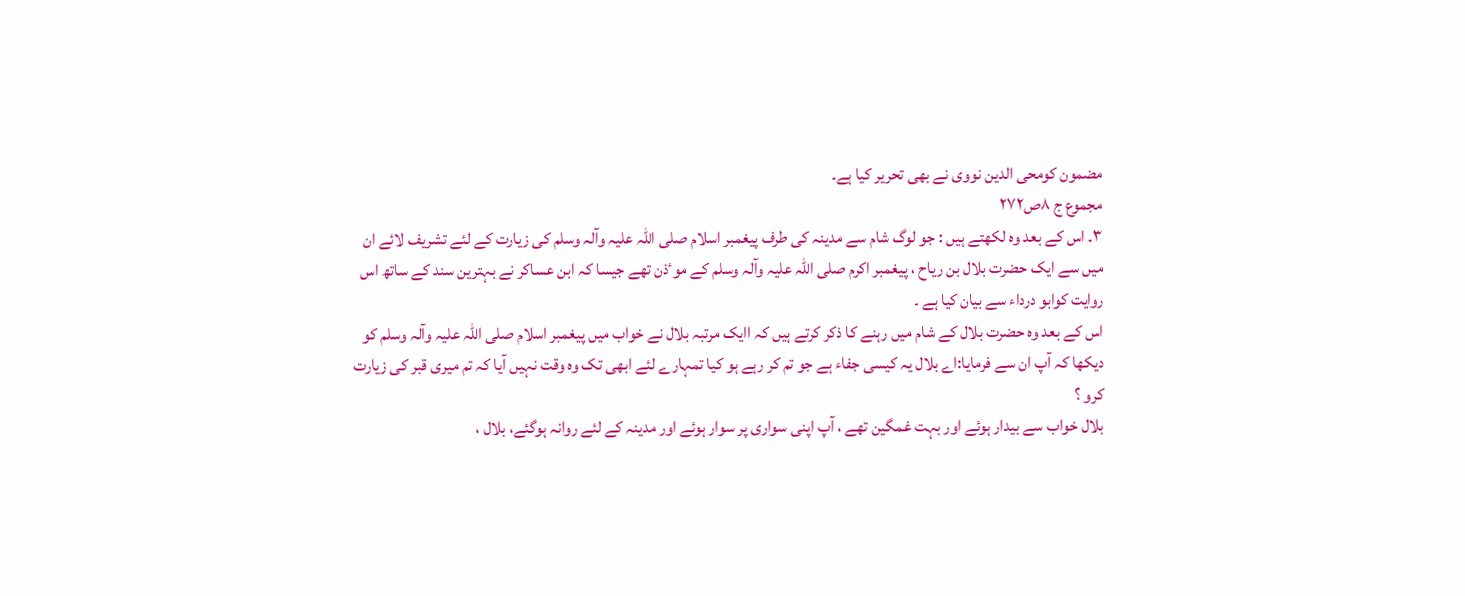مضمون کومحی الدین نووی نے بھی تحریر کیا ہے۔
مجموع ج ۸ص۲۷۲
۳۔ اس کے بعد وہ لکھتے ہیں : جو لوگ شام سے مدینہ کی طرف پیغمبر اسلام صلی اللہ علیہ وآلہ وسلم کی زیارت کے لئے تشریف لائے ان میں سے ایک حضرت بلال بن ریاح ، پیغمبر اکرم صلی اللہ علیہ وآلہ وسلم کے موٴذن تھے جیسا کہ ابن عساکر نے بہترین سند کے ساتھ اس روایت کوابو درداء سے بیان کیا ہے ۔
اس کے بعد وہ حضرت بلال کے شام میں رہنے کا ذکر کرتے ہیں کہ اایک مرتبہ بلال نے خواب میں پیغمبر اسلام صلی اللہ علیہ وآلہ وسلم کو دیکھا کہ آپ ان سے فرمایا:اے بلال یہ کیسی جفاء ہے جو تم کر رہے ہو کیا تمہارے لئے ابھی تک وہ وقت نہیں آیا کہ تم میری قبر کی زیارت کرو ؟
بلال خواب سے بیدار ہوئے اور بہت غمگین تھے ، آپ اپنی سواری پر سوار ہوئے اور مدینہ کے لئے روانہ ہوگئے، بلال ،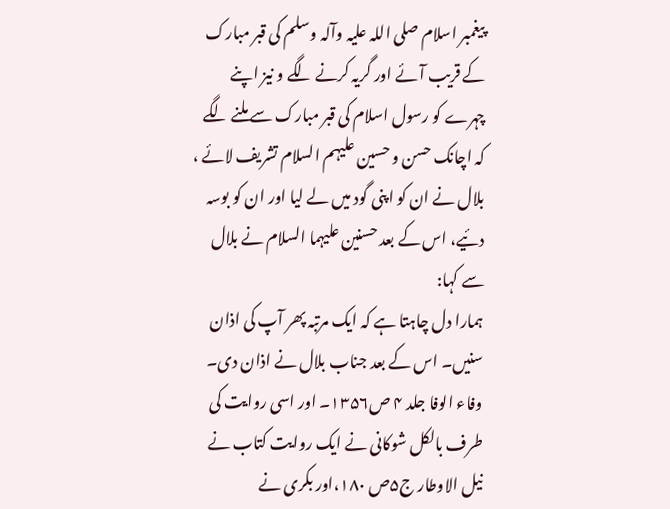پیغمبر اسلام صلی اللہ علیہ وآلہ وسلم کی قبر مبارک کے قریب آئے اور گریہ کرنے لگے و نیز اپنے چہرے کو رسول اسلام کی قبر مبارک سے ملنے لگے کہ اچانک حسن و حسین علیہم السلام تشریف لائے ، بلال نے ان کو اپنی گود میں لے لیا اور ان کو بوسہ دئیے، اس کے بعد حسنین علیہما السلام نے بلال سے کہا:
ہمارا دل چاہتا ہے کہ ایک مرتبہ پھر آپ کی اذان سنیں۔ اس کے بعد جناب بلال نے اذان دی۔
وفاء الوفا جلد ۴ ص۱۳۵۶۔ اور اسی روایت کی طرف بالکل شوکانی نے ایک روایت کتاب نے نیل الاوطار ج۵ص ۱۸۰،اور بکری نے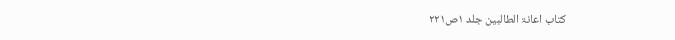کتاب اعانۃ الطالبین جلد ۱ص۲۲۱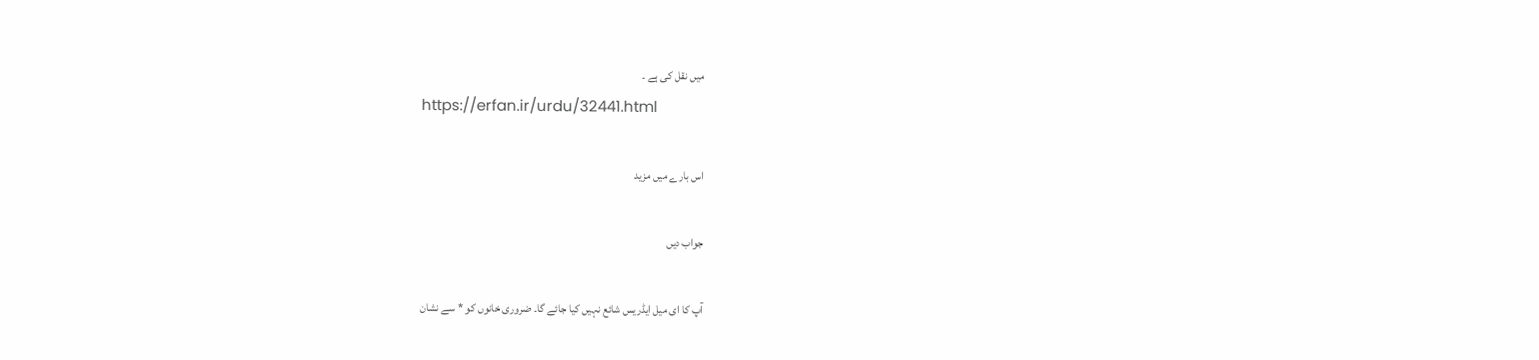میں نقل کی ہے ۔
https://erfan.ir/urdu/32441.html

اس بارے میں مزید

جواب دیں

آپ کا ای میل ایڈریس شائع نہیں کیا جائے گا۔ ضروری خانوں کو * سے نشان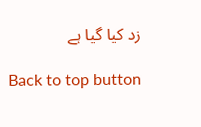زد کیا گیا ہے

Back to top button